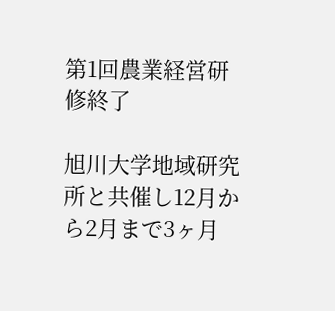第1回農業経営研修終了

旭川大学地域研究所と共催し12月から2月まで3ヶ月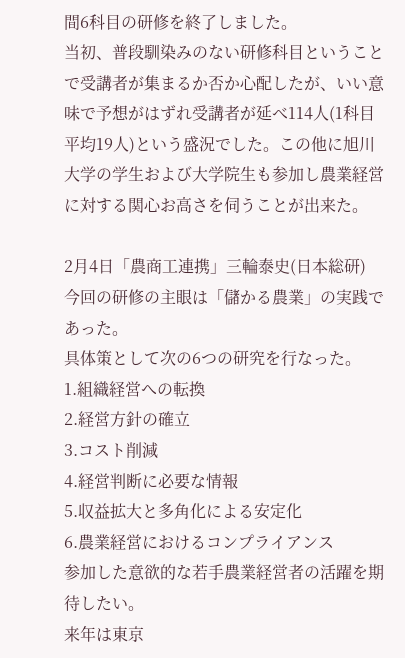間6科目の研修を終了しました。
当初、普段馴染みのない研修科目ということで受講者が集まるか否か心配したが、いい意味で予想がはずれ受講者が延べ114人(1科目平均19人)という盛況でした。この他に旭川大学の学生および大学院生も参加し農業経営に対する関心お高さを伺うことが出来た。

2月4日「農商工連携」三輪泰史(日本総研)
今回の研修の主眼は「儲かる農業」の実践であった。
具体策として次の6つの研究を行なった。
1.組織経営への転換
2.経営方針の確立
3.コスト削減
4.経営判断に必要な情報
5.収益拡大と多角化による安定化
6.農業経営におけるコンプライアンス
参加した意欲的な若手農業経営者の活躍を期待したい。
来年は東京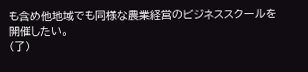も含め他地域でも同様な農業経営のビジネススクールを開催したい。
(了)